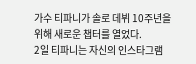가수 티파니가 솔로 데뷔 10주년을 위해 새로운 챕터를 열었다.
2일 티파니는 자신의 인스타그램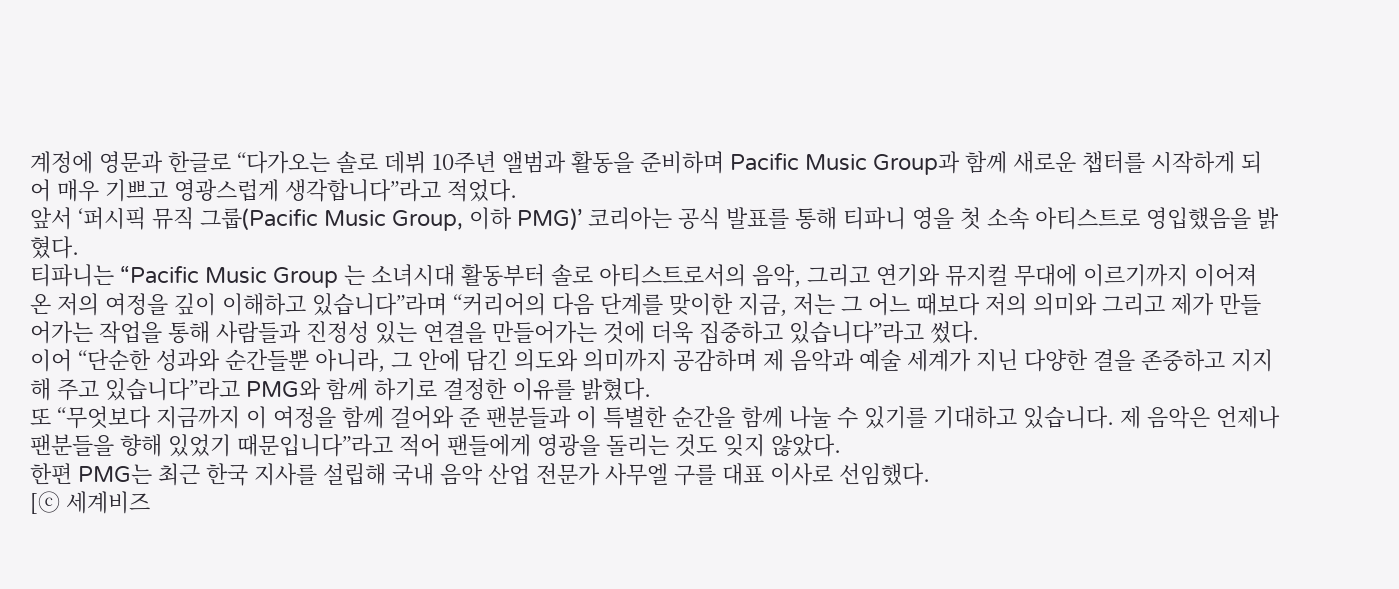계정에 영문과 한글로 “다가오는 솔로 데뷔 10주년 앨범과 활동을 준비하며 Pacific Music Group과 함께 새로운 챕터를 시작하게 되어 매우 기쁘고 영광스럽게 생각합니다”라고 적었다.
앞서 ‘퍼시픽 뮤직 그룹(Pacific Music Group, 이하 PMG)’ 코리아는 공식 발표를 통해 티파니 영을 첫 소속 아티스트로 영입했음을 밝혔다.
티파니는 “Pacific Music Group 는 소녀시대 활동부터 솔로 아티스트로서의 음악, 그리고 연기와 뮤지컬 무대에 이르기까지 이어져 온 저의 여정을 깊이 이해하고 있습니다”라며 “커리어의 다음 단계를 맞이한 지금, 저는 그 어느 때보다 저의 의미와 그리고 제가 만들어가는 작업을 통해 사람들과 진정성 있는 연결을 만들어가는 것에 더욱 집중하고 있습니다”라고 썼다.
이어 “단순한 성과와 순간들뿐 아니라, 그 안에 담긴 의도와 의미까지 공감하며 제 음악과 예술 세계가 지닌 다양한 결을 존중하고 지지해 주고 있습니다”라고 PMG와 함께 하기로 결정한 이유를 밝혔다.
또 “무엇보다 지금까지 이 여정을 함께 걸어와 준 팬분들과 이 특별한 순간을 함께 나눌 수 있기를 기대하고 있습니다. 제 음악은 언제나 팬분들을 향해 있었기 때문입니다”라고 적어 팬들에게 영광을 돌리는 것도 잊지 않았다.
한편 PMG는 최근 한국 지사를 설립해 국내 음악 산업 전문가 사무엘 구를 대표 이사로 선임했다.
[ⓒ 세계비즈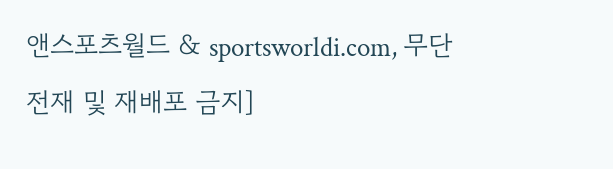앤스포츠월드 & sportsworldi.com, 무단전재 및 재배포 금지]